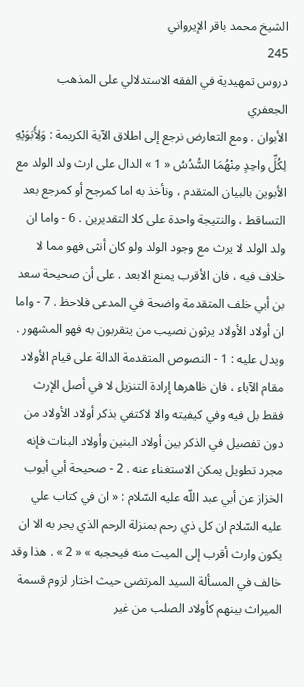الشيخ محمد باقر الإيرواني
245
دروس تمهيدية في الفقه الاستدلالي على المذهب الجعفري
الأبوان . ومع التعارض نرجع إلى اطلاق الآية الكريمة : وَلِأَبَوَيْهِ لِكُلِّ واحِدٍ مِنْهُمَا السُّدُسُ « 1 » الدال على ارث ولد الولد مع الأبوين بالبيان المتقدم ، ونأخذ به اما كمرجح أو كمرجع بعد التساقط ، والنتيجة واحدة على كلا التقديرين . 6 - واما ان ولد الولد لا يرث مع وجود الولد ولو كان أنثى فهو مما لا خلاف فيه ، فان الأقرب يمنع الابعد . على أن صحيحة سعد بن أبي خلف المتقدمة واضحة في المدعى فلاحظ . 7 - واما ان أولاد الأولاد يرثون نصيب من يتقربون به فهو المشهور . ويدل عليه : 1 - النصوص المتقدمة الدالة على قيام الأولاد مقام الآباء ، فان ظاهرها إرادة التنزيل لا في أصل الإرث فقط بل فيه وفي كيفيته والا لاكتفي بذكر أولاد الأولاد من دون تفصيل في الذكر بين أولاد البنين وأولاد البنات فإنه مجرد تطويل يمكن الاستغناء عنه . 2 - صحيحة أبي أيوب الخزاز عن أبي عبد اللّه عليه السّلام : « ان في كتاب علي عليه السّلام ان كل ذي رحم بمنزلة الرحم الذي يجر به الا ان يكون وارث أقرب إلى الميت منه فيحجبه » « 2 » . هذا وقد خالف في المسألة السيد المرتضى حيث اختار لزوم قسمة الميراث بينهم كأولاد الصلب من غير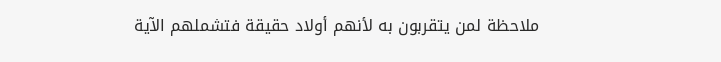ملاحظة لمن يتقربون به لأنهم أولاد حقيقة فتشملهم الآية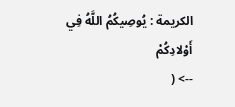الكريمة : يُوصِيكُمُ اللَّهُ فِي أَوْلادِكُمْ
--> (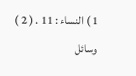1 ) النساء : 11 . ( 2 ) وسائل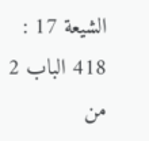الشيعة 17 : 418 الباب 2 من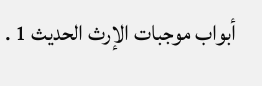أبواب موجبات الإرث الحديث 1 .